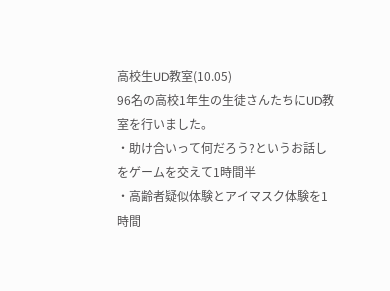高校生UD教室(10.05)
96名の高校1年生の生徒さんたちにUD教室を行いました。
・助け合いって何だろう?というお話しをゲームを交えて1時間半
・高齢者疑似体験とアイマスク体験を1時間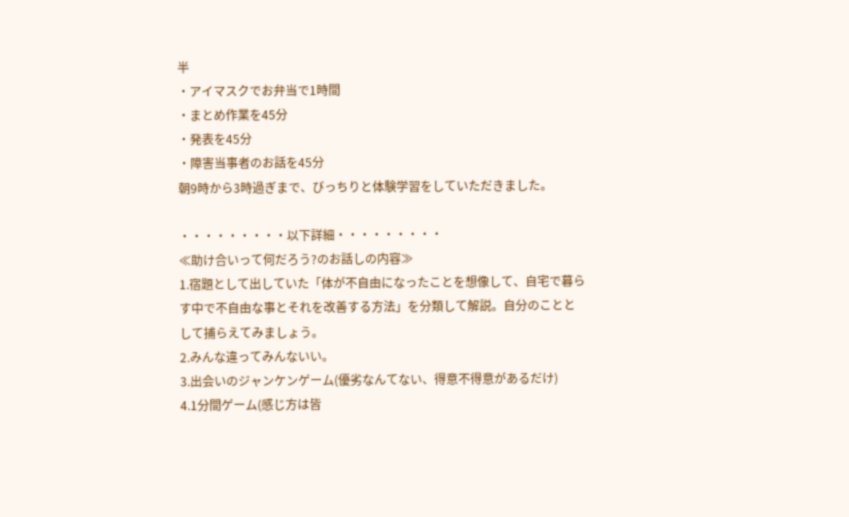半
・アイマスクでお弁当で1時間
・まとめ作業を45分
・発表を45分
・障害当事者のお話を45分
朝9時から3時過ぎまで、びっちりと体験学習をしていただきました。

・・・・・・・・・以下詳細・・・・・・・・・
≪助け合いって何だろう?のお話しの内容≫
1.宿題として出していた「体が不自由になったことを想像して、自宅で暮らす中で不自由な事とそれを改善する方法」を分類して解説。自分のこととして捕らえてみましょう。
2.みんな違ってみんないい。
3.出会いのジャンケンゲーム(優劣なんてない、得意不得意があるだけ)
4.1分間ゲーム(感じ方は皆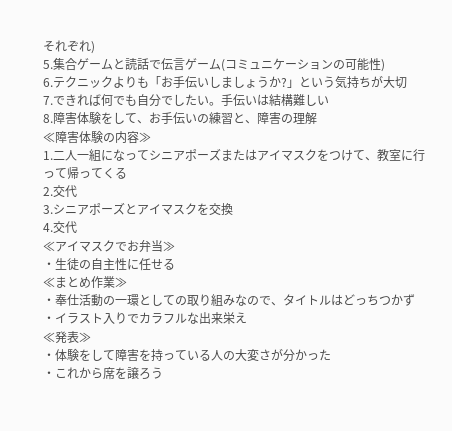それぞれ)
5.集合ゲームと読話で伝言ゲーム(コミュニケーションの可能性)
6.テクニックよりも「お手伝いしましょうか?」という気持ちが大切
7.できれば何でも自分でしたい。手伝いは結構難しい
8.障害体験をして、お手伝いの練習と、障害の理解
≪障害体験の内容≫
1.二人一組になってシニアポーズまたはアイマスクをつけて、教室に行って帰ってくる
2.交代
3.シニアポーズとアイマスクを交換
4.交代
≪アイマスクでお弁当≫
・生徒の自主性に任せる
≪まとめ作業≫
・奉仕活動の一環としての取り組みなので、タイトルはどっちつかず
・イラスト入りでカラフルな出来栄え
≪発表≫
・体験をして障害を持っている人の大変さが分かった
・これから席を譲ろう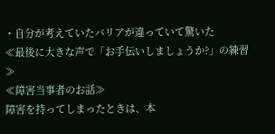・自分が考えていたバリアが違っていて驚いた
≪最後に大きな声で「お手伝いしましょうか?」の練習≫
≪障害当事者のお話≫
障害を持ってしまったときは、本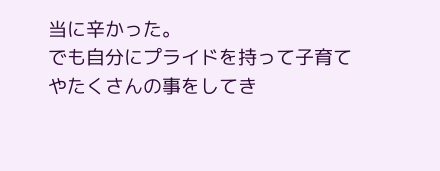当に辛かった。
でも自分にプライドを持って子育てやたくさんの事をしてき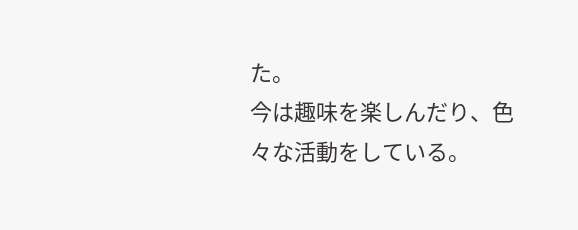た。
今は趣味を楽しんだり、色々な活動をしている。